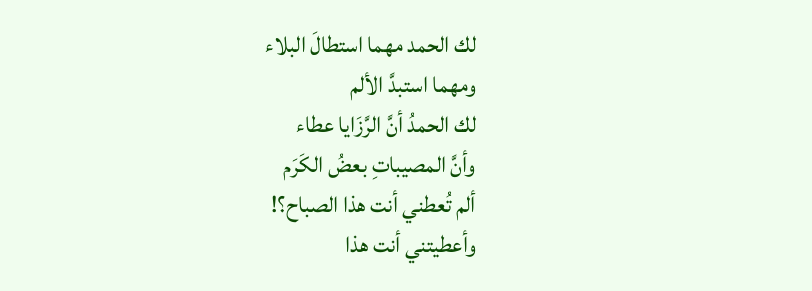لك الحمد مهما استطالَ البلاء
ومهما استبدَّ الألم
لك الحمدُ أنَّ الرَّزَايا عطاء
وأنَّ المصيباتِ بعضُ الكَرَم
ألم تُعطني أنت هذا الصباح؟!
وأعطيتني أنت هذا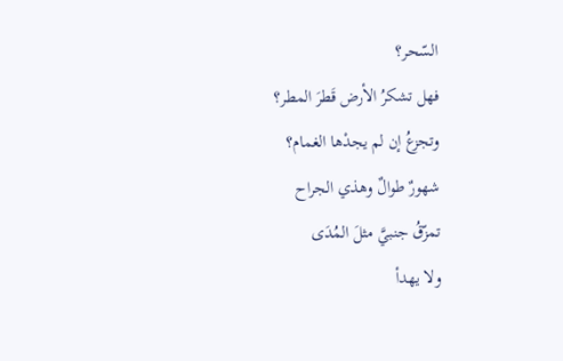السّحر؟
فهل تشكرُ الأرض قَطرَ المطر؟
وتجزعُ إن لم يجدْها الغمام؟
شهورٌ طوالٌ وهذي الجراح
تمزّقُ جنبيَّ مثلَ المُدَى
ولا يهدأ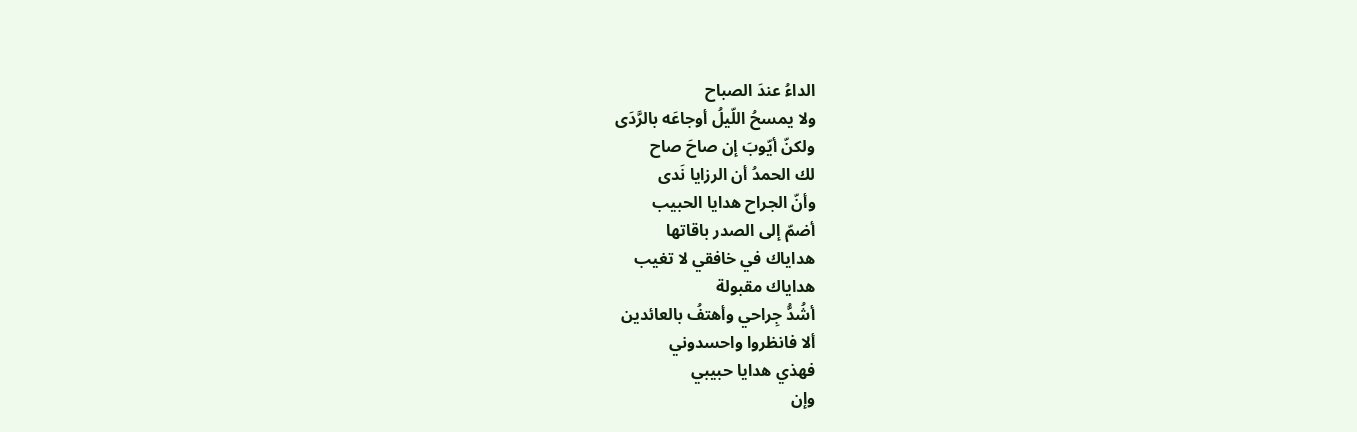الداءُ عندَ الصباح
ولا يمسحُ اللّيلُ أوجاعَه بالرَّدَى
ولكنّ أيّوبَ إن صاحَ صاح
لك الحمدُ أن الرزايا نَدى
وأنّ الجراح هدايا الحبيب
أضمّ إلى الصدر باقاتها
هداياك في خافقي لا تغيب
هداياك مقبولة
أشُدُّ جِراحي وأهتفُ بالعائدين
ألا فانظروا واحسدوني
فهذي هدايا حبيبي
وإن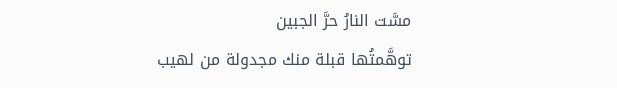مسَّت النارُ حرَّ الجبين
توهَّمتُها قبلة منك مجدولة من لهيب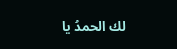لك الحمدُ يا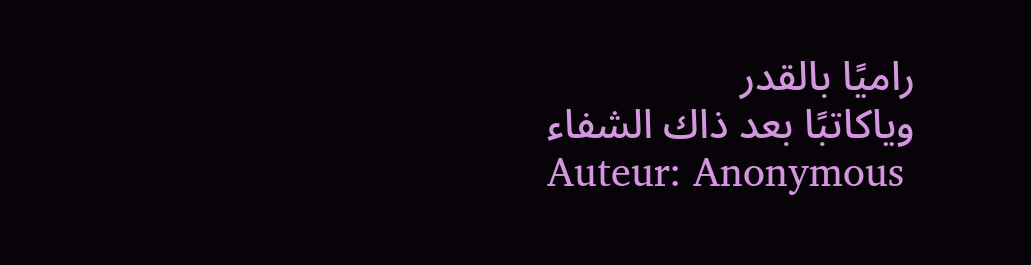راميًا بالقدر
وياكاتبًا بعد ذاك الشفاء
Auteur: Anonymous